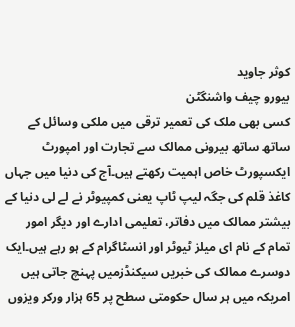کوثر جاوید
بیورو چیف واشنگٹن
کسی بھی ملک کی تعمیر ترقی میں ملکی وسائل کے ساتھ ساتھ بیرونی ممالک سے تجارت اور امپورٹ ایکسپورٹ خاص اہمیت رکھتے ہیں۔آج کی دنیا میں جہاں کاغذ قلم کی جگہ لیپ ٹاپ یعنی کمپیوٹر نے لے لی دنیا کے بیشتر ممالک میں دفاتر، تعلیمی ادارے اور دیگر امور تمام کے نام ای میلز ٹیوٹر اور انسٹاگرام کے ہو رہے ہیں۔ایک دوسرے ممالک کی خبریں سیکنڈزمیں پہنچ جاتی ہیں امریکہ میں ہر سال حکومتی سطح پر 65 ہزار ورکر ویزوں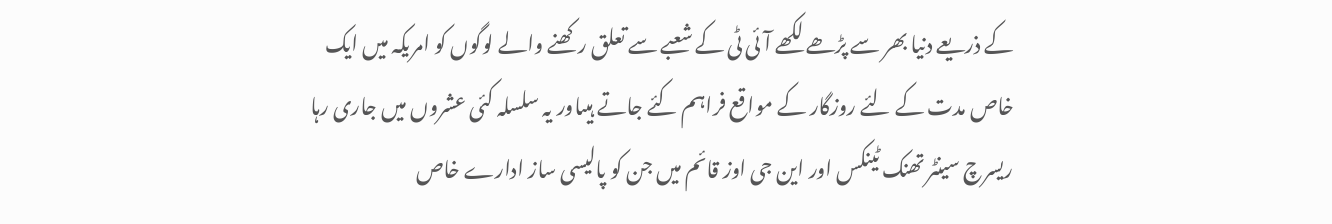کے ذریعے دنیا بھر سے پڑھے لکھے آئی ٹی کے شعبے سے تعلق رکھنے والے لوگوں کو امریکہ میں ایک خاص مدت کے لئے روزگار کے مواقع فراہم کئے جاتے ہیںاور یہ سلسلہ کئی عشروں میں جاری رہا ریسرچ سینٹر تھنک ٹینکس اور این جی اوز قائم میں جن کو پالیسی ساز ادارے خاص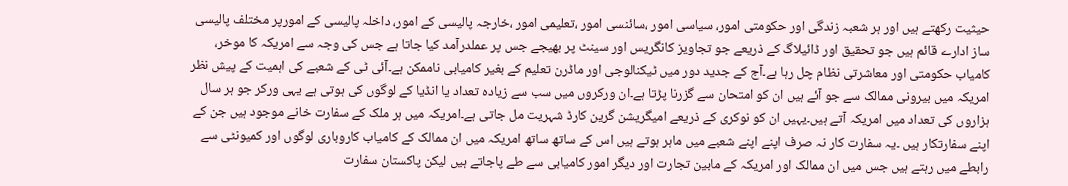حیثیت رکھتے ہیں اور ہر شعبہ زندگی اور حکومتی امور، سیاسی امور ،سائنسی امور ،تعلیمی امور ،خارجہ پالیسی کے امور، داخلہ پالیسی کے امورپر مختلف پالیسی ساز ادارے قائم ہیں جو تحقیق اور ڈائیلاگ کے ذریعے جو تجاویز کانگریس اور سینٹ پر بھیجے جس پر عملدرآمد کیا جاتا ہے جس کی وجہ سے امریکہ کا موخر، کامیاب حکومتی اور معاشرتی نظام چل رہا ہے۔آج کے جدید دور میں ٹیکنالوجی اور ماڈرن تعلیم کے بغیر کامیابی ناممکن ہے۔آئی ٹی کے شعبے کی اہمیت کے پیش نظر امریکہ میں بیرونی ممالک سے جو آئے ہیں ان کو امتحان سے گزرنا پڑتا ہے۔ان ورکروں میں سب سے زیادہ تعداد یا انڈیا کے لوگوں کی ہوتی ہے یہی ورکر جو ہر سال ہزاروں کی تعداد میں امریکہ آتے ہیں۔یہیں ان کو نوکری کے ذریعے امیگریشن گرین کارڈ شہریت مل جاتی ہے۔امریکہ میں ہر ملک کے سفارت خانے موجود ہیں جن کے اپنے سفارتکار ہیں ۔یہ سفارت کار نہ صرف اپنے اپنے شعبے میں ماہر ہوتے ہیں اس کے ساتھ ساتھ امریکہ میں ان ممالک کے کامیاب کاروباری لوگوں اور کمیونٹی سے رابطے میں رہتے ہیں جس میں ان ممالک اور امریکہ کے مابین تجارت اور دیگر امور کامیابی سے طے پاجاتے ہیں لیکن پاکستان سفارت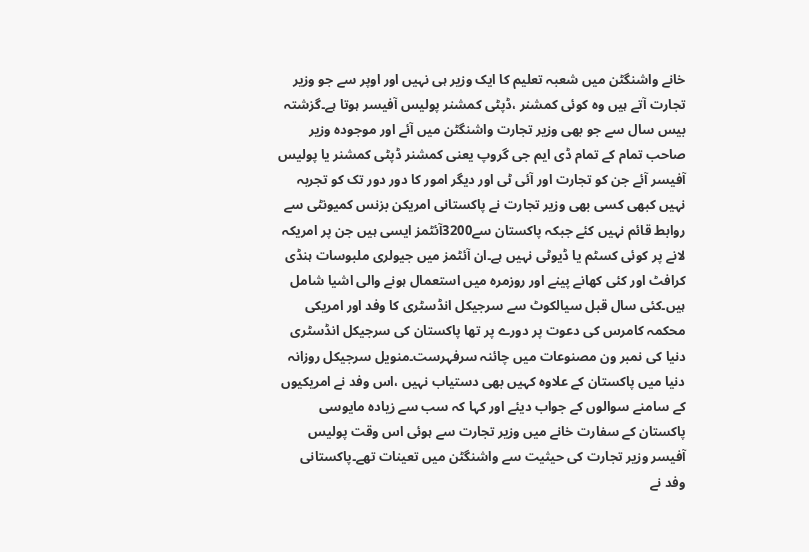خانے واشنگٹن میں شعبہ تعلیم کا ایک وزیر ہی نہیں اور اوپر سے جو وزیر تجارت آتے ہیں وہ کوئی کمشنر ،ڈپٹی کمشنر پولیس آفیسر ہوتا ہے۔گزشتہ بیس سال سے جو بھی وزیر تجارت واشنگٹن میں آئے اور موجودہ وزیر صاحب تمام کے تمام ڈی ایم جی گروپ یعنی کمشنر ڈپٹی کمشنر یا پولیس آفیسر آئے جن کو تجارت اور آئی ٹی اور دیگر امور کا دور دور تک کو تجربہ نہیں کبھی کسی بھی وزیر تجارت نے پاکستانی امریکن بزنس کمیونٹی سے روابط قائم نہیں کئے جبکہ پاکستان سے3200آئٹمز ایسی ہیں جن پر امریکہ لانے پر کوئی کسٹم یا ڈیوٹی نہیں ہے۔ان آئٹمز میں جیولری ملبوسات ہنڈی کرافٹ اور کئی کھانے پینے اور روزمرہ میں استعمال ہونے والی اشیا شامل ہیں۔کئی سال قبل سیالکوٹ سے سرجیکل انڈسٹری کا وفد اور امریکی محکمہ کامرس کی دعوت پر دورے پر تھا پاکستان کی سرجیکل انڈسٹری دنیا کی نمبر ون مصنوعات میں چائنہ سرفہرست۔منویل سرجیکل روزانہ دنیا میں پاکستان کے علاوہ کہیں بھی دستیاب نہیں ،اس وفد نے امریکیوں کے سامنے سوالوں کے جواب دیئے اور کہا کہ سب سے زیادہ مایوسی پاکستان کے سفارت خانے میں وزیر تجارت سے ہوئی اس وقت پولیس آفیسر وزیر تجارت کی حیثیت سے واشنگٹن میں تعینات تھے۔پاکستانی وفد نے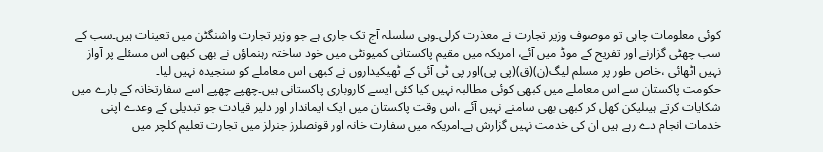کوئی معلومات چاہی تو موصوف وزیر تجارت نے معذرت کرلی۔وہی سلسلہ آج تک جاری ہے جو وزیر تجارت واشنگٹن میں تعینات ہیں۔سب کے سب چھٹی گزارنے اور تفریح کے موڈ میں آئے، امریکہ میں مقیم پاکستانی کمیونٹی میں خود ساختہ رہنماؤں نے بھی کبھی اس مسئلے پر آواز نہیں اٹھائی ،خاص طور پر مسلم لیگ(ن)(ق)(پی پی)اور پی ٹی آئی کے ٹھیکیداروں نے کبھی اس معاملے کو سنجیدہ نہیں لیا۔
حکومت پاکستان سے اس معاملے میں کبھی کوئی مطالبہ نہیں کیا کئی ایسے کاروباری پاکستانی ہیں۔چھپے چھپے اسے سفارتخانہ کے بارے میں شکایات کرتے ہیںلیکن کھل کر کبھی بھی سامنے نہیں آئے ،اس وقت پاکستان میں ایک ایماندار اور دلیر قیادت جو تبدیلی کے وعدے اپنی خدمات انجام دے رہے ہیں ان کی خدمت نہیں گزارش ہے۔امریکہ میں سفارت خانہ اور قونصلرز جنرلز میں تجارت تعلیم کلچر میں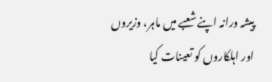پیشہ ورانہ اپنے شعبے میں ماہر، وزیروں اور اہلکاروں کو تعینات کیا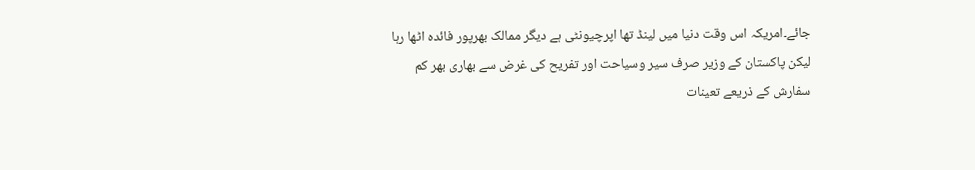جائے۔امریکہ اس وقت دنیا میں لینڈ تھا اپرچیونٹی ہے دیگر ممالک بھرپور فائدہ اٹھا رہا لیکن پاکستان کے وزیر صرف سیر وسیاحت اور تفریح کی غرض سے بھاری بھر کم سفارش کے ذریعے تعینات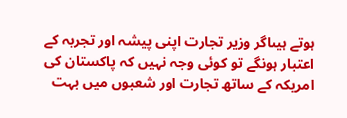ہوتے ہیںاگر وزیر تجارت اپنی پیشہ اور تجربہ کے اعتبار ہونگے تو کوئی وجہ نہیں کہ پاکستان کی امریکہ کے ساتھ تجارت اور شعبوں میں بہت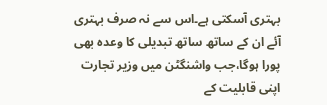بہتری آسکتی ہے۔اس سے نہ صرف بہتری آئے ان کے ساتھ ساتھ تبدیلی کا وعدہ بھی پورا ہوگا،جب واشنگٹن میں وزیر تجارت اپنی قابلیت کے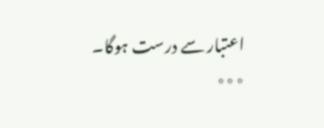اعتبار سے درست ہوگا۔
٭٭٭